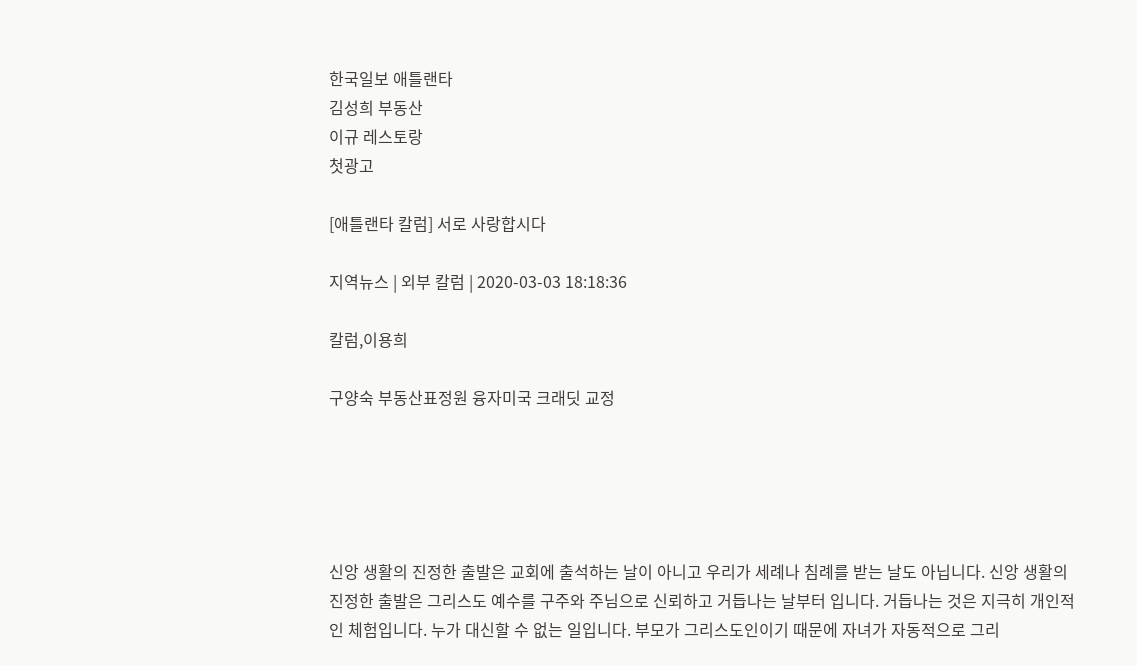한국일보 애틀랜타
김성희 부동산
이규 레스토랑
첫광고

[애틀랜타 칼럼] 서로 사랑합시다

지역뉴스 | 외부 칼럼 | 2020-03-03 18:18:36

칼럼,이용희

구양숙 부동산표정원 융자미국 크래딧 교정





신앙 생활의 진정한 출발은 교회에 출석하는 날이 아니고 우리가 세례나 침례를 받는 날도 아닙니다. 신앙 생활의 진정한 출발은 그리스도 예수를 구주와 주님으로 신뢰하고 거듭나는 날부터 입니다. 거듭나는 것은 지극히 개인적인 체험입니다. 누가 대신할 수 없는 일입니다. 부모가 그리스도인이기 때문에 자녀가 자동적으로 그리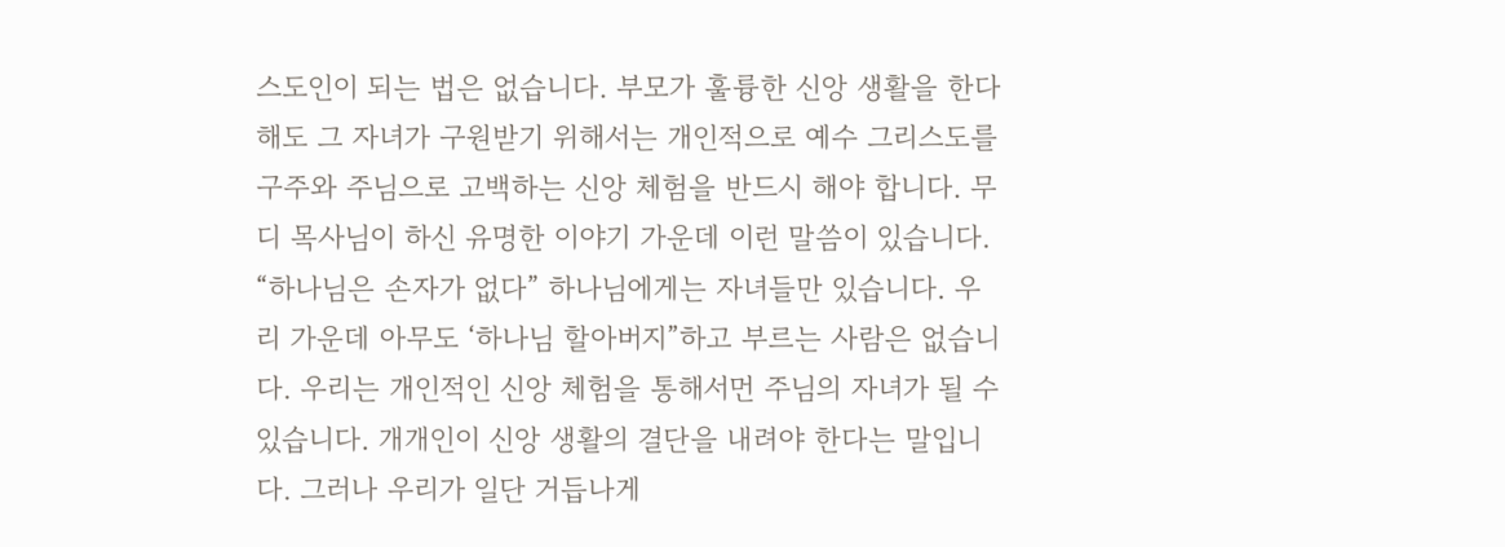스도인이 되는 법은 없습니다. 부모가 훌륭한 신앙 생활을 한다 해도 그 자녀가 구원받기 위해서는 개인적으로 예수 그리스도를 구주와 주님으로 고백하는 신앙 체험을 반드시 해야 합니다. 무디 목사님이 하신 유명한 이야기 가운데 이런 말씀이 있습니다. “하나님은 손자가 없다” 하나님에게는 자녀들만 있습니다. 우리 가운데 아무도 ‘하나님 할아버지”하고 부르는 사람은 없습니다. 우리는 개인적인 신앙 체험을 통해서먼 주님의 자녀가 될 수 있습니다. 개개인이 신앙 생활의 결단을 내려야 한다는 말입니다. 그러나 우리가 일단 거듭나게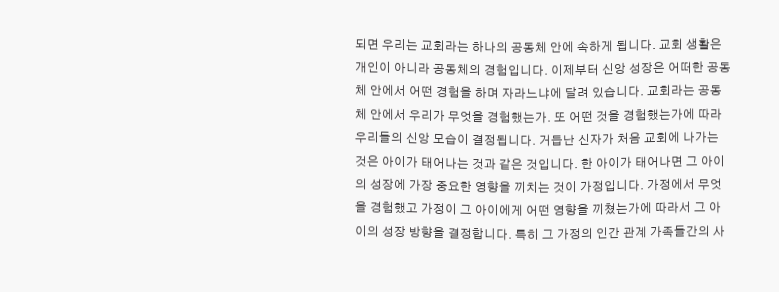되면 우리는 교회라는 하나의 공동체 안에 속하게 됩니다. 교회 생활은 개인이 아니라 공동체의 경험입니다. 이제부터 신앙 성장은 어떠한 공동체 안에서 어떤 경험을 하며 자라느냐에 달려 있습니다. 교회라는 공동체 안에서 우리가 무엇을 경험했는가. 또 어떤 것을 경험했는가에 따라 우리들의 신앙 모습이 결정됩니다. 거듭난 신자가 처음 교회에 나가는 것은 아이가 태어나는 것과 같은 것입니다. 한 아이가 태어나면 그 아이의 성장에 가장 중요한 영향을 끼치는 것이 가정입니다. 가정에서 무엇을 경험했고 가정이 그 아이에게 어떤 영향을 끼쳤는가에 따라서 그 아이의 성장 방향을 결정합니다. 특히 그 가정의 인간 관계 가족들간의 사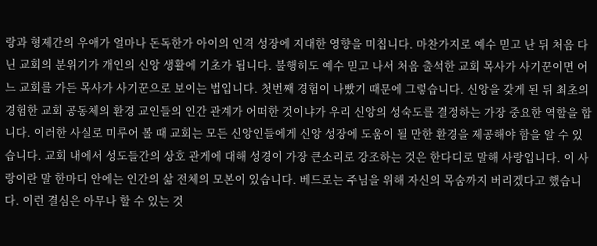랑과 형제간의 우애가 얼마나 돈독한가 아이의 인격 성장에 지대한 영향을 미칩니다. 마찬가지로 예수 믿고 난 뒤 처음 다닌 교회의 분위기가 개인의 신앙 생활에 기초가 됩니다. 불행히도 예수 믿고 나서 처음 출석한 교회 목사가 사기꾼이면 어느 교회를 가든 목사가 사기꾼으로 보이는 법입니다. 첫번째 경험이 나빴기 때문에 그렇습니다. 신앙을 갖게 된 뒤 최초의 경험한 교회 공동체의 환경 교인들의 인간 관계가 어떠한 것이냐가 우리 신앙의 성숙도를 결정하는 가장 중요한 역할을 합니다. 이러한 사실로 미루어 볼 때 교회는 모든 신앙인들에게 신앙 성장에 도움이 될 만한 환경을 제공해야 함을 알 수 있습니다. 교회 내에서 성도들간의 상호 관게에 대해 성경이 가장 큰소리로 강조하는 것은 한다디로 말해 사랑입니다. 이 사랑이란 말 한마디 안에는 인간의 삶 전체의 모본이 있습니다. 베드로는 주님을 위해 자신의 목숨까지 버리겠다고 했습니다. 이런 결심은 아무나 할 수 있는 것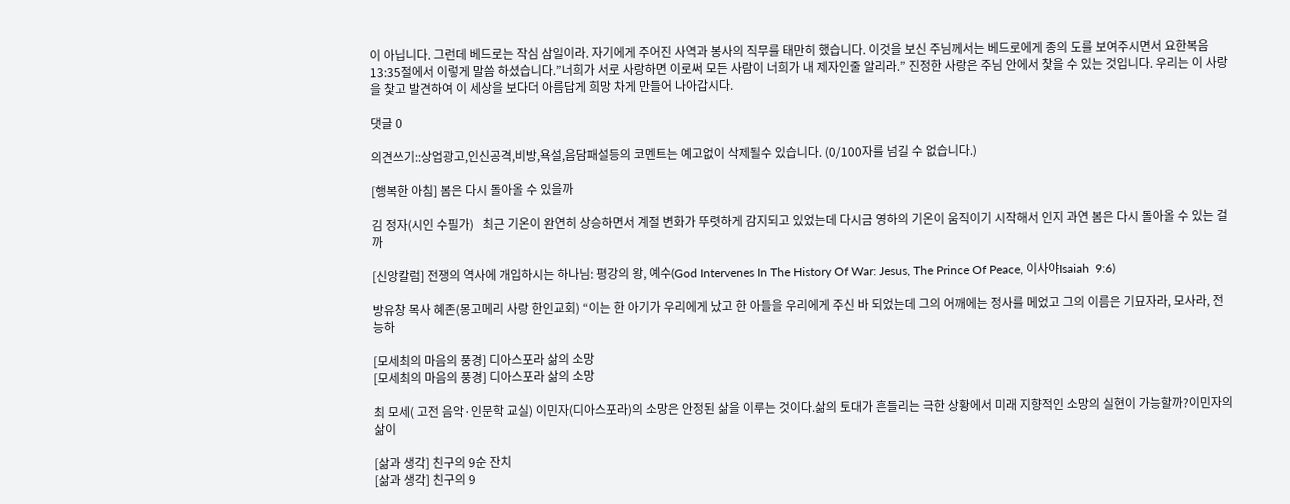이 아닙니다. 그런데 베드로는 작심 삼일이라. 자기에게 주어진 사역과 봉사의 직무를 태만히 했습니다. 이것을 보신 주님께서는 베드로에게 종의 도를 보여주시면서 요한복음 13:35절에서 이렇게 말씀 하셨습니다.”너희가 서로 사랑하면 이로써 모든 사람이 너희가 내 제자인줄 알리라.” 진정한 사랑은 주님 안에서 찿을 수 있는 것입니다. 우리는 이 사랑을 찿고 발견하여 이 세상을 보다더 아름답게 희망 차게 만들어 나아갑시다.

댓글 0

의견쓰기::상업광고,인신공격,비방,욕설,음담패설등의 코멘트는 예고없이 삭제될수 있습니다. (0/100자를 넘길 수 없습니다.)

[행복한 아침] 봄은 다시 돌아올 수 있을까

김 정자(시인 수필가)   최근 기온이 완연히 상승하면서 계절 변화가 뚜렷하게 감지되고 있었는데 다시금 영하의 기온이 움직이기 시작해서 인지 과연 봄은 다시 돌아올 수 있는 걸까

[신앙칼럼] 전쟁의 역사에 개입하시는 하나님: 평강의 왕, 예수(God Intervenes In The History Of War: Jesus, The Prince Of Peace, 이사야Isaiah  9:6)

방유창 목사 혜존(몽고메리 사랑 한인교회) “이는 한 아기가 우리에게 났고 한 아들을 우리에게 주신 바 되었는데 그의 어깨에는 정사를 메었고 그의 이름은 기묘자라, 모사라, 전능하

[모세최의 마음의 풍경] 디아스포라 삶의 소망
[모세최의 마음의 풍경] 디아스포라 삶의 소망

최 모세( 고전 음악·인문학 교실) 이민자(디아스포라)의 소망은 안정된 삶을 이루는 것이다.삶의 토대가 흔들리는 극한 상황에서 미래 지향적인 소망의 실현이 가능할까?이민자의 삶이

[삶과 생각] 친구의 9순 잔치
[삶과 생각] 친구의 9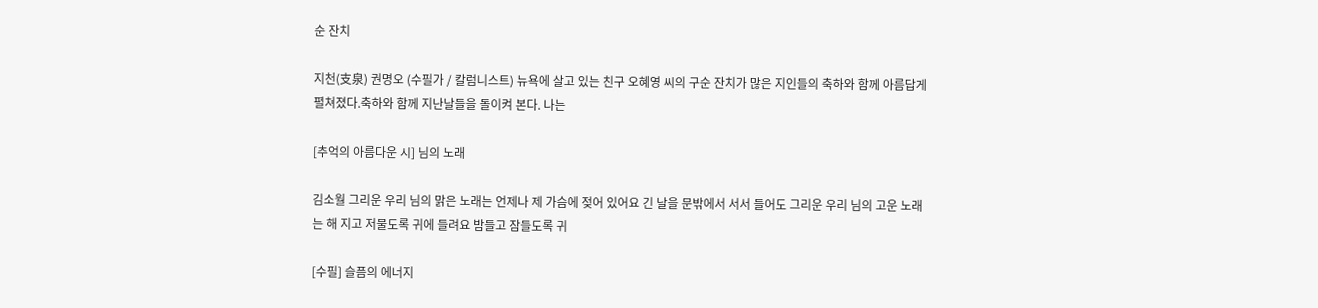순 잔치

지천(支泉) 권명오 (수필가 / 칼럼니스트) 뉴욕에 살고 있는 친구 오혜영 씨의 구순 잔치가 많은 지인들의 축하와 함께 아름답게 펼쳐졌다.축하와 함께 지난날들을 돌이켜 본다. 나는

[추억의 아름다운 시] 님의 노래

김소월 그리운 우리 님의 맑은 노래는 언제나 제 가슴에 젖어 있어요 긴 날을 문밖에서 서서 들어도 그리운 우리 님의 고운 노래는 해 지고 저물도록 귀에 들려요 밤들고 잠들도록 귀

[수필] 슬픔의 에너지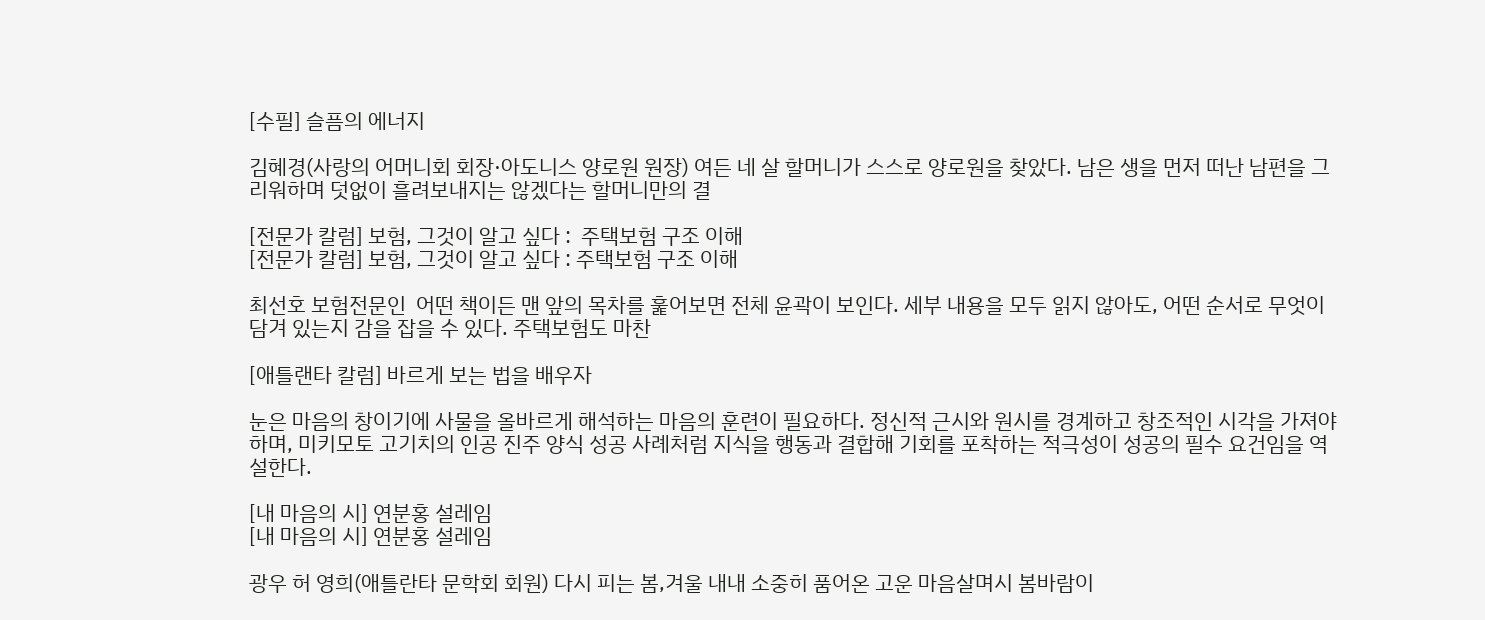[수필] 슬픔의 에너지

김혜경(사랑의 어머니회 회장·아도니스 양로원 원장) 여든 네 살 할머니가 스스로 양로원을 찾았다. 남은 생을 먼저 떠난 남편을 그리워하며 덧없이 흘려보내지는 않겠다는 할머니만의 결

[전문가 칼럼] 보험, 그것이 알고 싶다 :  주택보험 구조 이해
[전문가 칼럼] 보험, 그것이 알고 싶다 : 주택보험 구조 이해

최선호 보험전문인  어떤 책이든 맨 앞의 목차를 훑어보면 전체 윤곽이 보인다. 세부 내용을 모두 읽지 않아도, 어떤 순서로 무엇이 담겨 있는지 감을 잡을 수 있다. 주택보험도 마찬

[애틀랜타 칼럼] 바르게 보는 법을 배우자

눈은 마음의 창이기에 사물을 올바르게 해석하는 마음의 훈련이 필요하다. 정신적 근시와 원시를 경계하고 창조적인 시각을 가져야 하며, 미키모토 고기치의 인공 진주 양식 성공 사례처럼 지식을 행동과 결합해 기회를 포착하는 적극성이 성공의 필수 요건임을 역설한다.

[내 마음의 시] 연분홍 설레임
[내 마음의 시] 연분홍 설레임

광우 허 영희(애틀란타 문학회 회원) 다시 피는 봄,겨울 내내 소중히 품어온 고운 마음살며시 봄바람이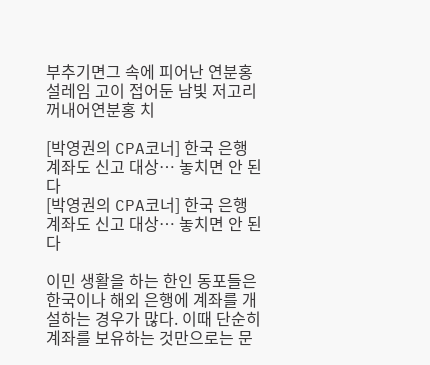부추기면그 속에 피어난 연분홍 설레임 고이 접어둔 남빛 저고리 꺼내어연분홍 치

[박영권의 CPA코너] 한국 은행 계좌도 신고 대상… 놓치면 안 된다
[박영권의 CPA코너] 한국 은행 계좌도 신고 대상… 놓치면 안 된다

이민 생활을 하는 한인 동포들은 한국이나 해외 은행에 계좌를 개설하는 경우가 많다. 이때 단순히 계좌를 보유하는 것만으로는 문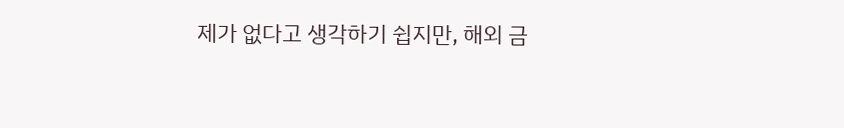제가 없다고 생각하기 쉽지만, 해외 금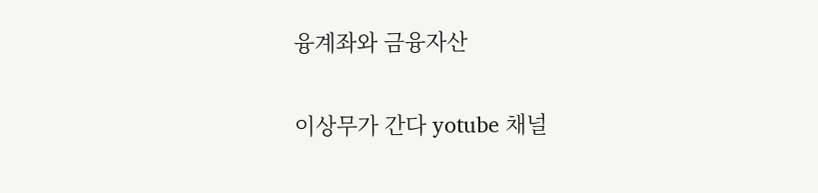융계좌와 금융자산

이상무가 간다 yotube 채널